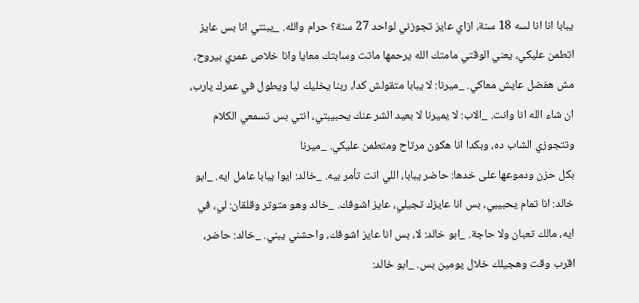يبابا انا انا لسه 18 سنة، ازاي عايز تجوزني لواحد 27 سنة؟ حرام والله. _يبنتي انا بس عايز اتطمن عليكي، يعني الوقتي مامتك الله يرحمها ماتت وسابتك معايا وانا خلاص عمري بيروح، مش هفضل عايش معاكي. _ميرنا: لا يبابا متقولش كدا، ربنا يخليك ليا ويطول في عمرك يارب، ان شاء الله انا وانت. _الاب: لا يميرنا لا بعيد الشر عنك يحبيبتي، انتي بس تسمعي الكلام وتتجوزي الشاب ده، وبكدا انا هكون مرتاح ومتطمن عليكي. _ميرنا
بكل حزن ودموعها على خدها: حاضر يبابا، اللي انت تأمر بيه. _خالد: ايوا يبابا عامل ايه. _ابو خالد: انا تمام يحبيبي، بس انا عايزك تجيلي، عايز اشوفك. _خالد وهو متوتر وقلقان: لي، في ايه، مالك تعبان ولا حاجة. _ابو خالد: لا، بس انا عايز اشوفك، واحشني يبني. _خالد: حاضر، اقرب وقت وهجيلك خلال يومين بس. _ابو خالد: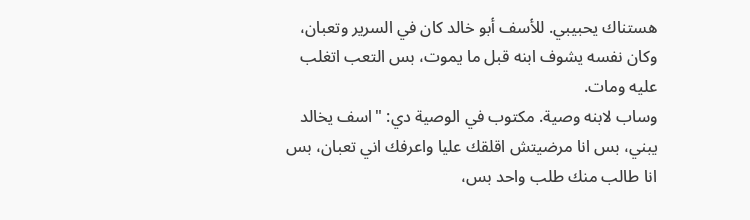هستناك يحبيبي. للأسف أبو خالد كان في السرير وتعبان، وكان نفسه يشوف ابنه قبل ما يموت، بس التعب اتغلب عليه ومات.
وساب لابنه وصية. مكتوب في الوصية دي: "اسف يخالد يبني، بس انا مرضيتش اقلقك عليا واعرفك اني تعبان، بس انا طالب منك طلب واحد بس،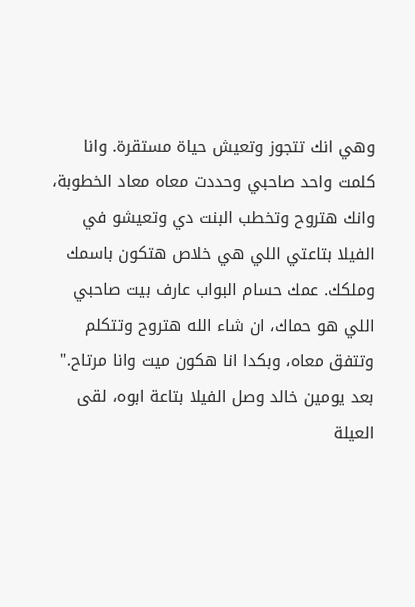وهي انك تتجوز وتعيش حياة مستقرة. وانا كلمت واحد صاحبي وحددت معاه معاد الخطوبة، وانك هتروح وتخطب البنت دي وتعيشو في الفيلا بتاعتي اللي هي خلاص هتكون باسمك وملكك. عمك حسام البواب عارف بيت صاحبي اللي هو حماك، ان شاء الله هتروح وتتكلم وتتفق معاه، وبكدا انا هكون ميت وانا مرتاح."
بعد يومين خالد وصل الفيلا بتاعة ابوه، لقى العيلة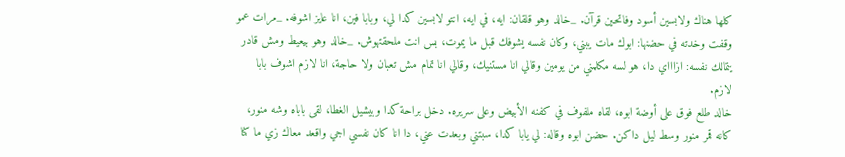كلها هناك ولابسين أسود وفاتحين قرآن. _خالد وهو قلقان: ايه، في ايه، انتو لابسين كدا لي، وبابا فين، انا عايز اشوفه. _مرات عمو وقفت وخدته في حضنها: ابوك مات يبني، وكان نفسه يشوفك قبل ما يموت، بس انت ملحقتهوش. _خالد وهو بيعيط ومش قادر يتمالك نفسه: ازاااي دا، هو لسه مكلمني من يومين وقالي انا مستنيك، وقالي انا تمام مش تعبان ولا حاجة، انا لازم اشوف بابا لازم.
خالد طلع فوق على أوضة ابوه، لقاه ملفوف في كفنه الأبيض وعلى سريره. دخل براحة كدا وبيشيل الغطا، لقى باباه وشه منور، كانه قمر منور وسط ليل داكن. حضن ابوه وقاله: لي يابا كدا، سبتني وبعدت عني، دا انا كان نفسي اجي واقعد معاك زي ما كنا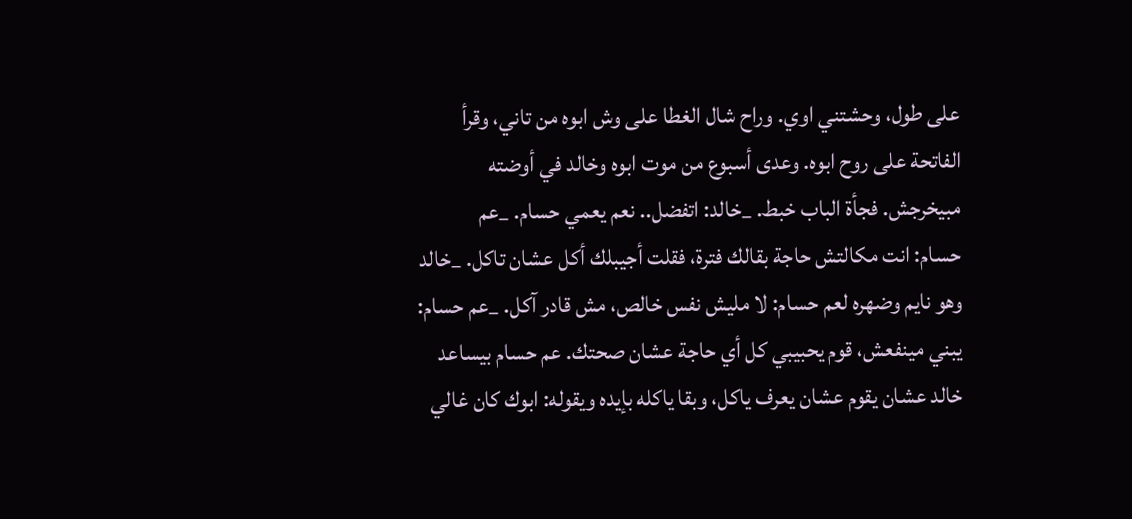على طول، وحشتني اوي. وراح شال الغطا على وش ابوه من تاني، وقرأ الفاتحة على روح ابوه. وعدى أسبوع من موت ابوه وخالد في أوضته مبيخرجش. فجأة الباب خبط. _خالد: اتفضل.. نعم يعمي حسام. _عم
حسام: انت مكالتش حاجة بقالك فترة، فقلت أجيبلك أكل عشان تاكل. _خالد وهو نايم وضهره لعم حسام: لا مليش نفس خالص، مش قادر آكل. _عم حسام: يبني مينفعش، قوم يحبيبي كل أي حاجة عشان صحتك. عم حسام بيساعد خالد عشان يقوم عشان يعرف ياكل، وبقا ياكله بإيده ويقوله: ابوك كان غالي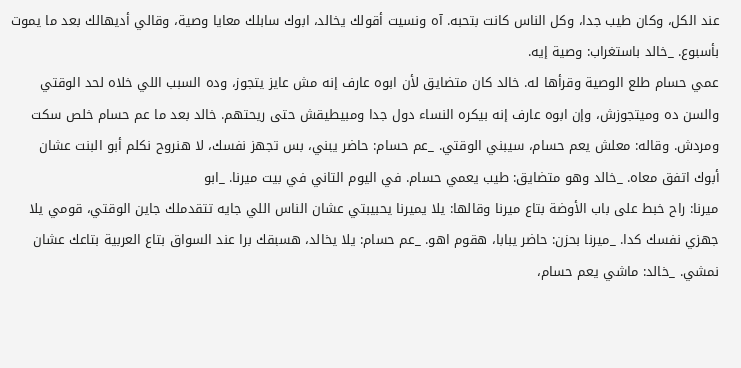عند الكل، وكان طيب جدا، وكل الناس كانت بتحبه. آه ونسيت أقولك يخالد، ابوك سابلك معايا وصية، وقالي أديهالك بعد ما يموت بأسبوع. _خالد باستغراب: وصية إيه.
عمي حسام طلع الوصية وقرأها له. خالد كان متضايق لأن ابوه عارف إنه مش عايز يتجوز، وده السبب اللي خلاه لحد الوقتي والسن ده وميتجوزش، وإن ابوه عارف إنه بيكره النساء دول جدا ومبيطيقش حتى ريحتهم. خالد بعد ما عم حسام خلص سكت ومردش. وقاله: معلش يعم حسام، سيبني الوقتي. _عم حسام: حاضر يبني، بس تجهز نفسك، لا هنروح نكلم أبو البنت عشان أبوك اتفق معاه. _خالد وهو متضايق: طيب يعمي حسام. في اليوم التاني في بيت ميرنا. _ابو
ميرنا: راح خبط على باب الأوضة بتاع ميرنا وقالها: يلا يميرنا يحبيبتي عشان الناس اللي جايه تتقدملك جاين الوقتي، قومي يلا جهزي نفسك كدا. _ميرنا بحزن: حاضر يبابا، هقوم اهو. _عم حسام: يلا يخالد، هسبقك برا عند السواق بتاع العربية بتاعك عشان نمشي. _خالد: ماشي يعم حسام،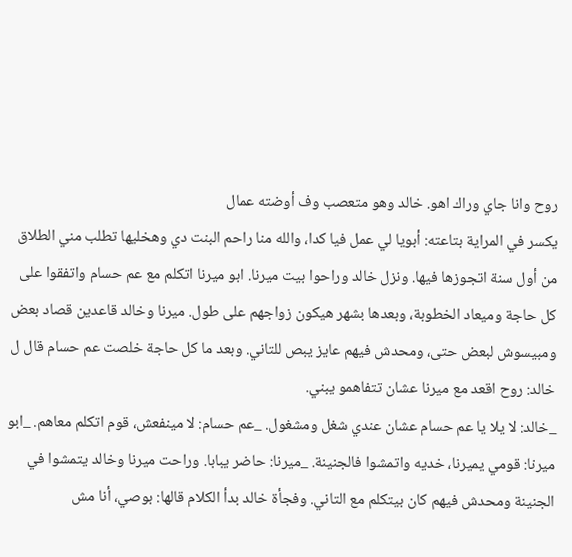روح وانا جاي وراك اهو. خالد وهو متعصب وف أوضته عمال
يكسر في المراية بتاعته: أبويا لي عمل فيا كدا، والله منا راحم البنت دي وهخليها تطلب مني الطلاق من أول سنة اتجوزها فيها. ونزل خالد وراحوا بيت ميرنا. ابو ميرنا اتكلم مع عم حسام واتفقوا على كل حاجة وميعاد الخطوبة، وبعدها بشهر هيكون زواجهم على طول. ميرنا وخالد قاعدين قصاد بعض ومبيسوش لبعض حتى، ومحدش فيهم عايز يبص للتاني. وبعد ما كل حاجة خلصت عم حسام قال ل خالد: روح اقعد مع ميرنا عشان تتفاهمو يبني.
_خالد: لا يلا يا عم حسام عشان عندي شغل ومشغول. _عم حسام: لا مينفعش، قوم اتكلم معاهم. _ابو ميرنا: قومي يميرنا، خديه واتمشوا فالجنينة. _ميرنا: حاضر يبابا. وراحت ميرنا وخالد يتمشوا في الجنينة ومحدش فيهم كان بيتكلم مع التاني. وفجأة خالد بدأ الكلام قالها: بوصي، أنا مش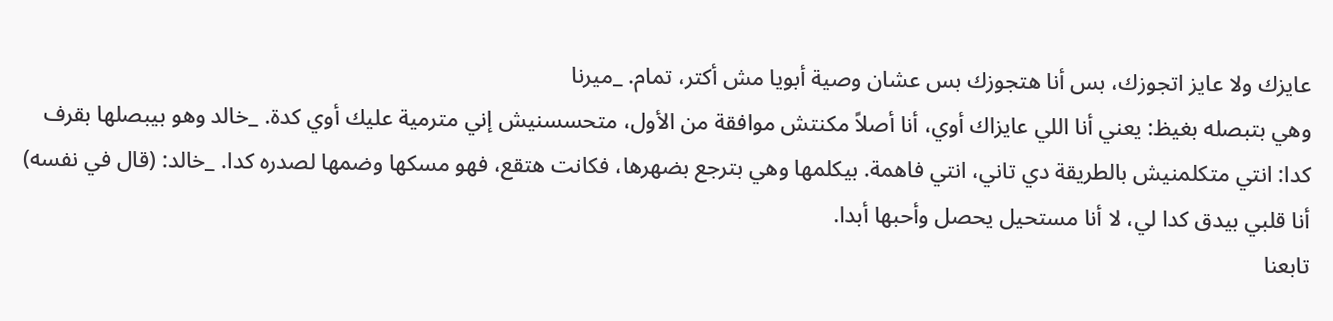عايزك ولا عايز اتجوزك، بس أنا هتجوزك بس عشان وصية أبويا مش أكتر، تمام. _ميرنا
وهي بتبصله بغيظ: يعني أنا اللي عايزاك أوي، أنا أصلاً مكنتش موافقة من الأول، متحسسنيش إني مترمية عليك أوي كدة. _خالد وهو بيبصلها بقرف كدا: انتي متكلمنيش بالطريقة دي تاني، انتي فاهمة. بيكلمها وهي بترجع بضهرها، فكانت هتقع، فهو مسكها وضمها لصدره كدا. _خالد: (قال في نفسه) أنا قلبي بيدق كدا لي، لا أنا مستحيل يحصل وأحبها أبدا.
تابعنا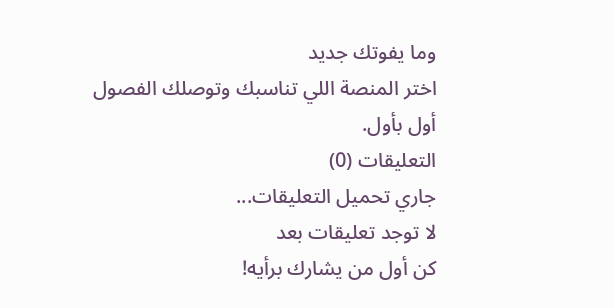وما يفوتك جديد
اختر المنصة اللي تناسبك وتوصلك الفصول أول بأول.
التعليقات (0)
جاري تحميل التعليقات...
لا توجد تعليقات بعد
كن أول من يشارك برأيه!